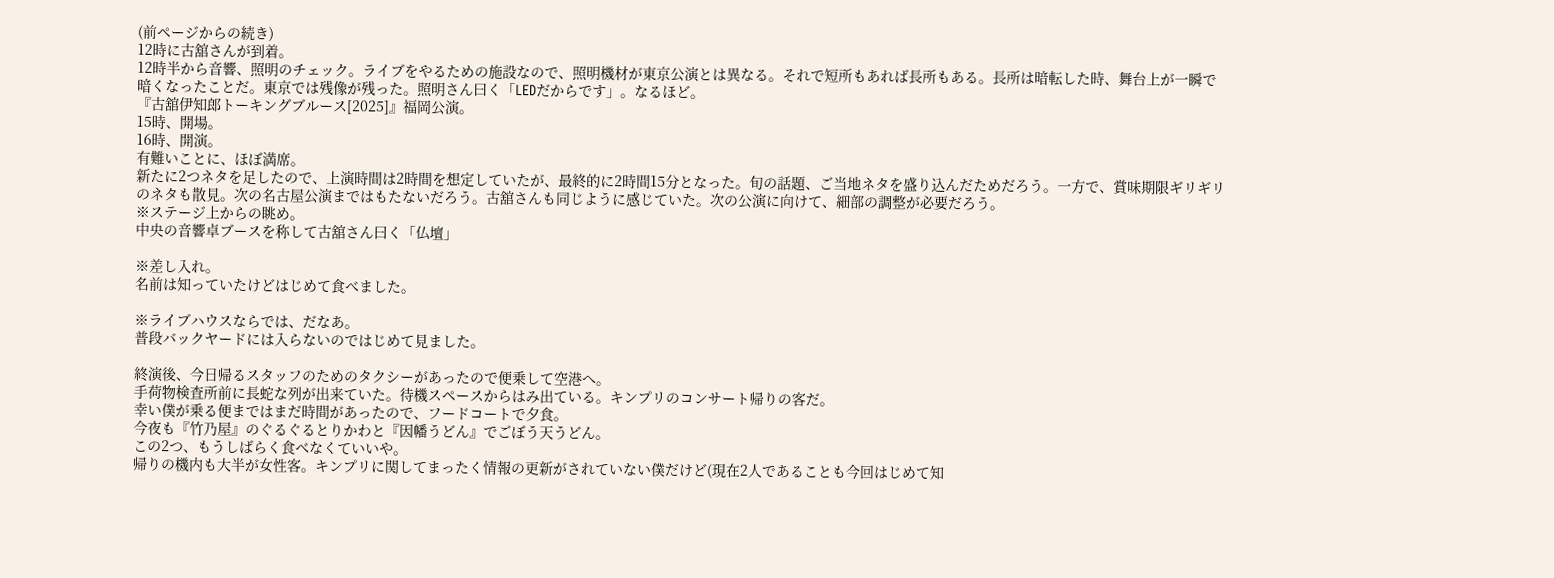(前ページからの続き)
12時に古舘さんが到着。
12時半から音響、照明のチェック。ライブをやるための施設なので、照明機材が東京公演とは異なる。それで短所もあれば長所もある。長所は暗転した時、舞台上が一瞬で暗くなったことだ。東京では残像が残った。照明さん曰く「LEDだからです」。なるほど。
『古舘伊知郎トーキングブルース[2025]』福岡公演。
15時、開場。
16時、開演。
有難いことに、ほぼ満席。
新たに2つネタを足したので、上演時間は2時間を想定していたが、最終的に2時間15分となった。旬の話題、ご当地ネタを盛り込んだためだろう。一方で、賞味期限ギリギリのネタも散見。次の名古屋公演まではもたないだろう。古舘さんも同じように感じていた。次の公演に向けて、細部の調整が必要だろう。
※ステージ上からの眺め。
中央の音響卓ブースを称して古舘さん曰く「仏壇」

※差し入れ。
名前は知っていたけどはじめて食べました。

※ライブハウスならでは、だなあ。
普段バックヤードには入らないのではじめて見ました。

終演後、今日帰るスタッフのためのタクシーがあったので便乗して空港へ。
手荷物検査所前に長蛇な列が出来ていた。待機スペースからはみ出ている。キンプリのコンサート帰りの客だ。
幸い僕が乗る便まではまだ時間があったので、フードコートで夕食。
今夜も『竹乃屋』のぐるぐるとりかわと『因幡うどん』でごぼう天うどん。
この2つ、もうしばらく食べなくていいや。
帰りの機内も大半が女性客。キンプリに関してまったく情報の更新がされていない僕だけど(現在2人であることも今回はじめて知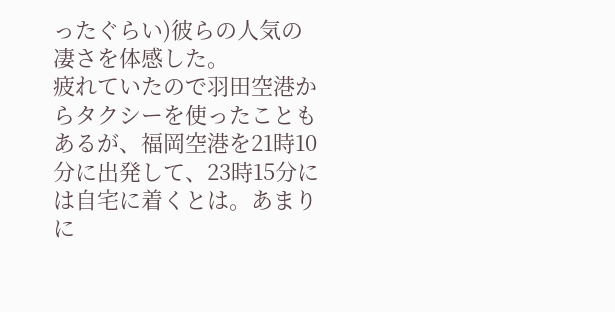ったぐらい)彼らの人気の凄さを体感した。
疲れていたので羽田空港からタクシーを使ったこともあるが、福岡空港を21時10分に出発して、23時15分には自宅に着くとは。あまりに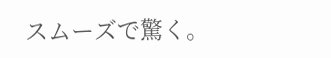スムーズで驚く。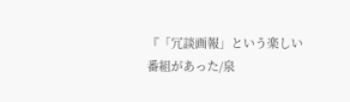『「冗談画報」という楽しい番組があった/泉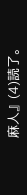麻人』(4)読了。